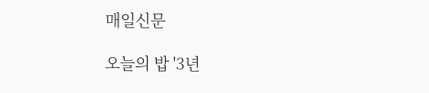매일신문

오늘의 밥 '3년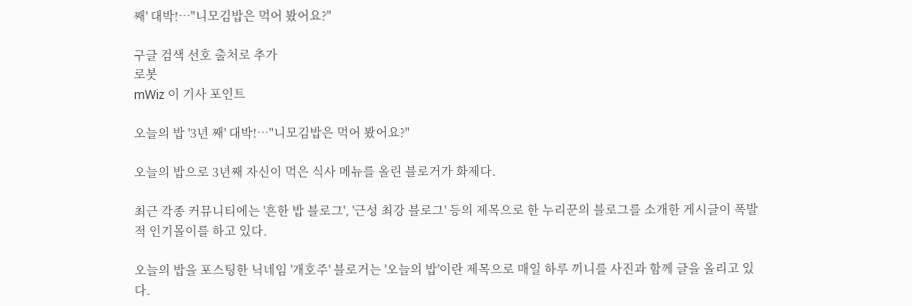째' 대박!…"니모김밥은 먹어 봤어요?"

구글 검색 선호 출처로 추가
로봇
mWiz 이 기사 포인트

오늘의 밥 '3년 째' 대박!…"니모김밥은 먹어 봤어요?"

오늘의 밥으로 3년째 자신이 먹은 식사 메뉴를 올린 블로거가 화제다.

최근 각종 커뮤니티에는 '흔한 밥 블로그', '근성 최강 블로그' 등의 제목으로 한 누리꾼의 블로그를 소개한 게시글이 폭발적 인기몰이를 하고 있다.

오늘의 밥을 포스팅한 닉네임 '개호주' 블로거는 '오늘의 밥'이란 제목으로 매일 하루 끼니를 사진과 함께 글을 올리고 있다.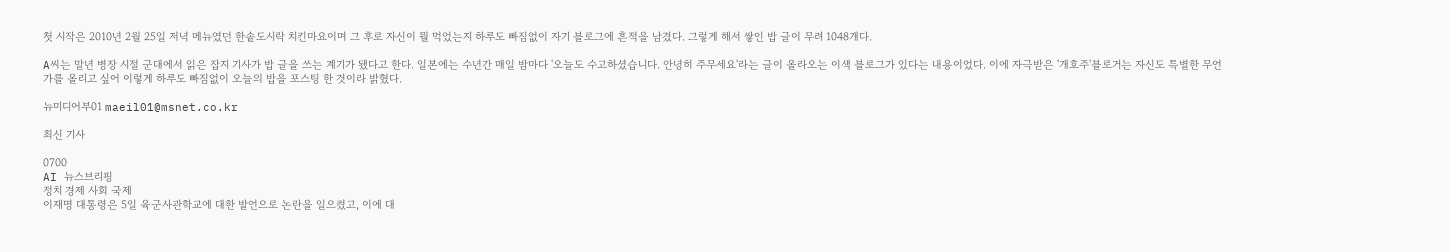첫 시작은 2010년 2월 25일 저녁 메뉴였던 한솥도시락 치킨마요이며 그 후로 자신이 뭘 먹었는지 하루도 빠짐없이 자기 블로그에 흔적을 남겼다. 그렇게 해서 쌓인 밥 글이 무려 1048개다.

A씨는 말년 병장 시절 군대에서 읽은 잡지 기사가 밥 글을 쓰는 계기가 됐다고 한다. 일본에는 수년간 매일 밤마다 '오늘도 수고하셨습니다. 안녕히 주무세요'라는 글이 올라오는 이색 블로그가 있다는 내용이었다. 이에 자극받은 '개호주'블로거는 자신도 특별한 무언가를 올리고 싶어 이렇게 하루도 빠짐없이 오늘의 밥을 포스팅 한 것이라 밝혔다.

뉴미디어부01 maeil01@msnet.co.kr

최신 기사

0700
AI 뉴스브리핑
정치 경제 사회 국제
이재명 대통령은 5일 육군사관학교에 대한 발언으로 논란을 일으켰고, 이에 대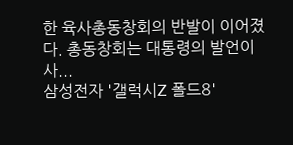한 육사총동창회의 반발이 이어졌다. 총동창회는 대통령의 발언이 사...
삼성전자 '갤럭시Z 폴드8'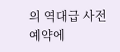의 역대급 사전예약에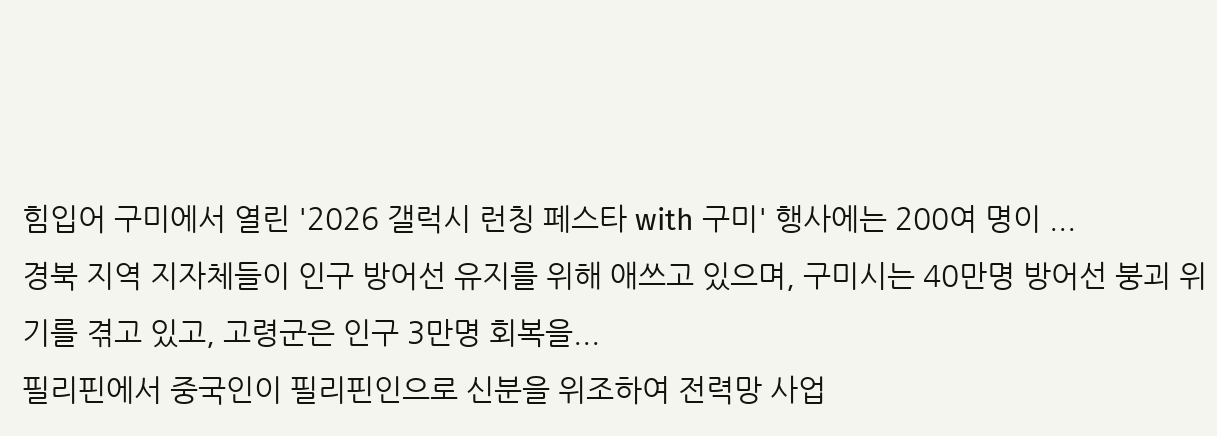힘입어 구미에서 열린 '2026 갤럭시 런칭 페스타 with 구미' 행사에는 200여 명이 ...
경북 지역 지자체들이 인구 방어선 유지를 위해 애쓰고 있으며, 구미시는 40만명 방어선 붕괴 위기를 겪고 있고, 고령군은 인구 3만명 회복을...
필리핀에서 중국인이 필리핀인으로 신분을 위조하여 전력망 사업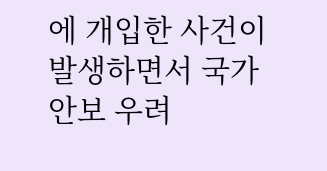에 개입한 사건이 발생하면서 국가 안보 우려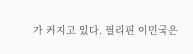가 커지고 있다. 필리핀 이민국은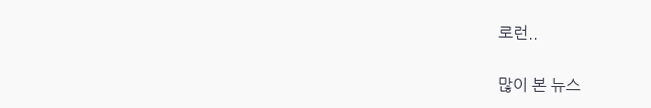로런..

많이 본 뉴스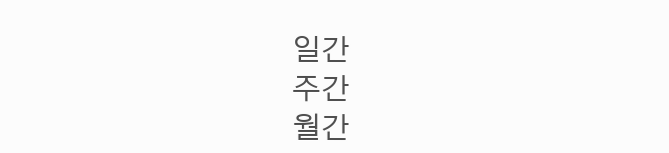일간
주간
월간